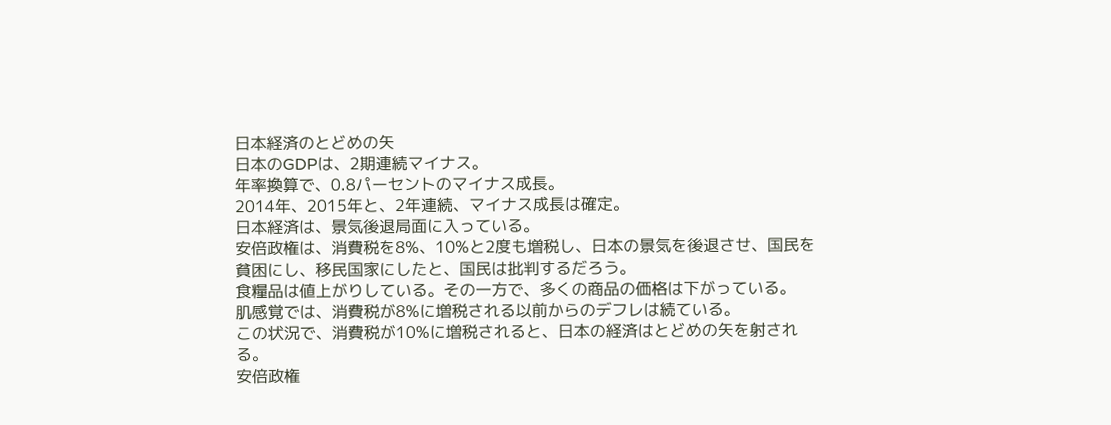日本経済のとどめの矢
日本のGDPは、2期連続マイナス。
年率換算で、0.8パーセントのマイナス成長。
2014年、2015年と、2年連続、マイナス成長は確定。
日本経済は、景気後退局面に入っている。
安倍政権は、消費税を8%、10%と2度も増税し、日本の景気を後退させ、国民を貧困にし、移民国家にしたと、国民は批判するだろう。
食糧品は値上がりしている。その一方で、多くの商品の価格は下がっている。
肌感覚では、消費税が8%に増税される以前からのデフレは続ている。
この状況で、消費税が10%に増税されると、日本の経済はとどめの矢を射される。
安倍政権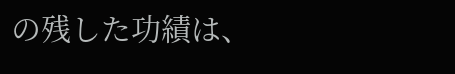の残した功績は、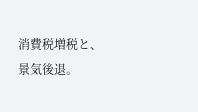消費税増税と、景気後退。